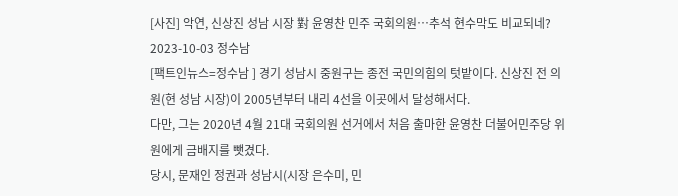[사진] 악연, 신상진 성남 시장 對 윤영찬 민주 국회의원…추석 현수막도 비교되네?
2023-10-03 정수남
[팩트인뉴스=정수남 ] 경기 성남시 중원구는 종전 국민의힘의 텃밭이다. 신상진 전 의원(현 성남 시장)이 2005년부터 내리 4선을 이곳에서 달성해서다.
다만, 그는 2020년 4월 21대 국회의원 선거에서 처음 출마한 윤영찬 더불어민주당 위원에게 금배지를 뺏겼다.
당시, 문재인 정권과 성남시(시장 은수미, 민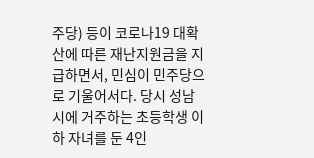주당) 등이 코로나19 대확산에 따른 재난지원금을 지급하면서, 민심이 민주당으로 기울어서다. 당시 성남시에 거주하는 초등학생 이하 자녀를 둔 4인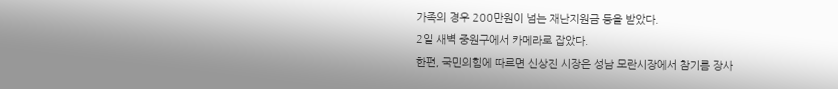가족의 경우 200만원이 넘는 재난지원금 등을 받았다.
2일 새벽 중원구에서 카메라로 잡았다.
한편, 국민의힘에 따르면 신상진 시장은 성남 모란시장에서 참기름 장사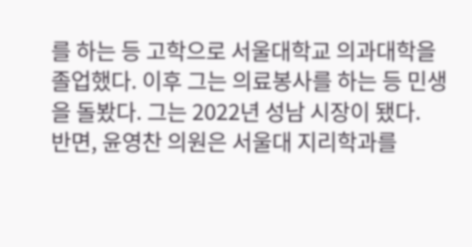를 하는 등 고학으로 서울대학교 의과대학을 졸업했다. 이후 그는 의료봉사를 하는 등 민생을 돌봤다. 그는 2022년 성남 시장이 됐다.
반면, 윤영찬 의원은 서울대 지리학과를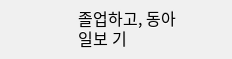졸업하고, 동아일보 기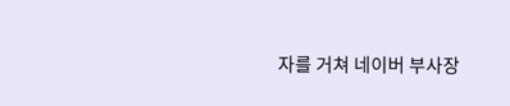자를 거쳐 네이버 부사장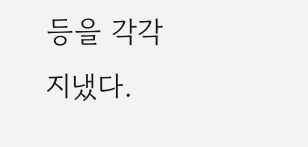등을 각각 지냈다.